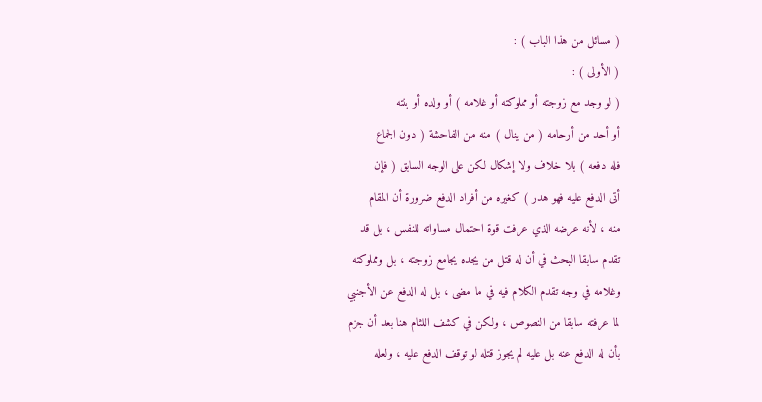( مسائل من هذا الباب ) :
( الأولى ) :
( لو وجد مع زوجته أو مملوكته أو غلامه ) أو ولده أو بنته
أو أحد من أرحامه ( من ينال ) منه من الفاحشة ( دون الجماع
فله دفعه ) بلا خلاف ولا إشكال لكن على الوجه السابق ( فإن
أتى الدفع عليه فهو هدر ) كغيره من أفراد الدفع ضرورة أن المقام
منه ، لأنه عرضه الذي عرفت قوة احتمال مساواته للنفس ، بل قد
تقدم سابقا البحث في أن له قتل من يجده يجامع زوجته ، بل ومملوكته
وغلامه في وجه تقدم الكلام فيه في ما مضى ، بل له الدفع عن الأجنبي
لما عرفته سابقا من النصوص ، ولكن في كشف اللثام هنا بعد أن جزم
بأن له الدفع عنه بل عليه لم يجوز قتله لو توقف الدفع عليه ، ولعله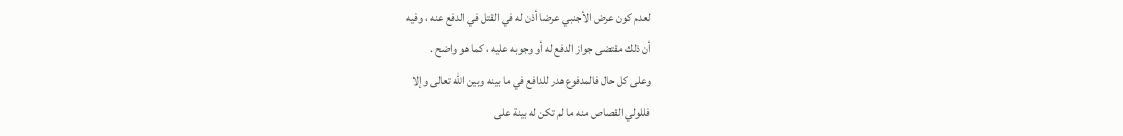لعدم كون عرض الأجنبي عرضا أذن له في القتل في الدفع عنه ، وفيه
أن ذلك مقتضى جواز الدفع له أو وجوبه عليه ، كما هو واضح .
وعلى كل حال فالمدفوع هدر للدافع في ما بينه وبين الله تعالى وإلا
فللولي القصاص منه ما لم تكن له بينة على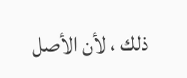ذلك ، لأن الأصل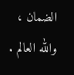الضمان ،
والله العالم .